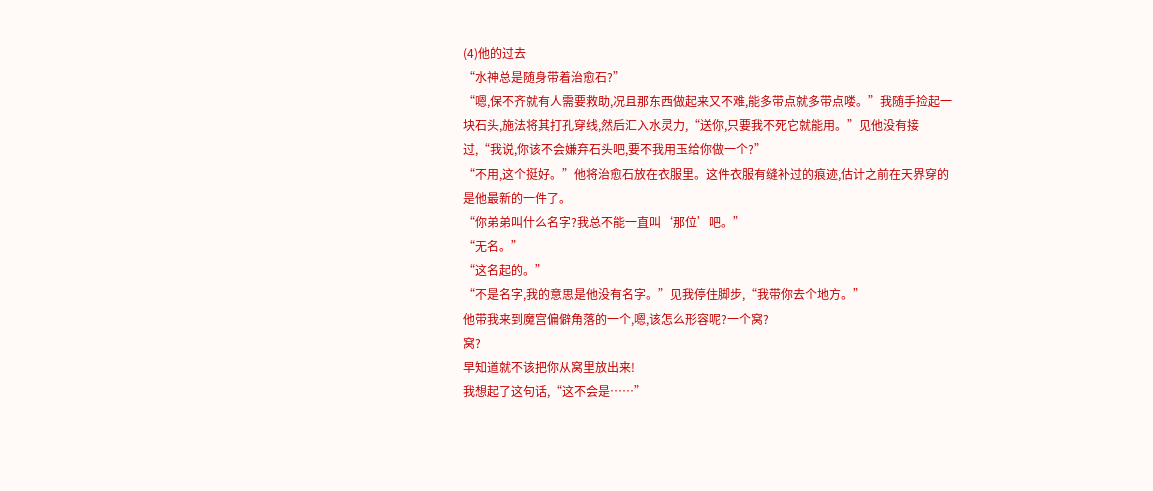(4)他的过去
“水神总是随身带着治愈石?”
“嗯,保不齐就有人需要救助,况且那东西做起来又不难,能多带点就多带点喽。”我随手捡起一块石头,施法将其打孔穿线,然后汇入水灵力,“送你,只要我不死它就能用。”见他没有接过,“我说,你该不会嫌弃石头吧,要不我用玉给你做一个?”
“不用,这个挺好。”他将治愈石放在衣服里。这件衣服有缝补过的痕迹,估计之前在天界穿的是他最新的一件了。
“你弟弟叫什么名字?我总不能一直叫‘那位’吧。”
“无名。”
“这名起的。”
“不是名字,我的意思是他没有名字。”见我停住脚步,“我带你去个地方。”
他带我来到魔宫偏僻角落的一个,嗯,该怎么形容呢?一个窝?
窝?
早知道就不该把你从窝里放出来!
我想起了这句话,“这不会是……”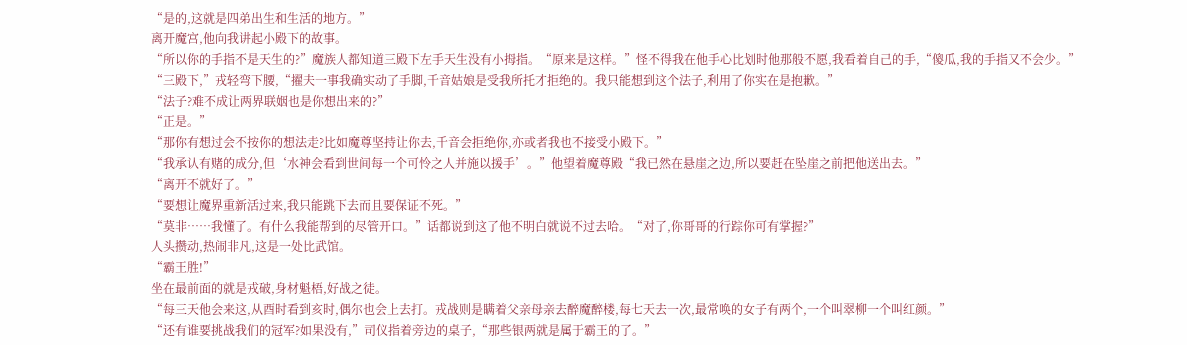“是的,这就是四弟出生和生活的地方。”
离开魔宫,他向我讲起小殿下的故事。
“所以你的手指不是天生的?”魔族人都知道三殿下左手天生没有小拇指。“原来是这样。”怪不得我在他手心比划时他那般不愿,我看着自己的手,“傻瓜,我的手指又不会少。”
“三殿下,”戎轻弯下腰,“擢夫一事我确实动了手脚,千音姑娘是受我所托才拒绝的。我只能想到这个法子,利用了你实在是抱歉。”
“法子?难不成让两界联姻也是你想出来的?”
“正是。”
“那你有想过会不按你的想法走?比如魔尊坚持让你去,千音会拒绝你,亦或者我也不接受小殿下。”
“我承认有赌的成分,但‘水神会看到世间每一个可怜之人并施以援手’。”他望着魔尊殿“我已然在悬崖之边,所以要赶在坠崖之前把他送出去。”
“离开不就好了。”
“要想让魔界重新活过来,我只能跳下去而且要保证不死。”
“莫非……我懂了。有什么我能帮到的尽管开口。”话都说到这了他不明白就说不过去哈。“对了,你哥哥的行踪你可有掌握?”
人头攒动,热闹非凡,这是一处比武馆。
“霸王胜!”
坐在最前面的就是戎破,身材魁梧,好战之徒。
“每三天他会来这,从酉时看到亥时,偶尔也会上去打。戎战则是瞒着父亲母亲去醉魔醉楼,每七天去一次,最常唤的女子有两个,一个叫翠柳一个叫红颜。”
“还有谁要挑战我们的冠军?如果没有,”司仪指着旁边的桌子,“那些银两就是属于霸王的了。”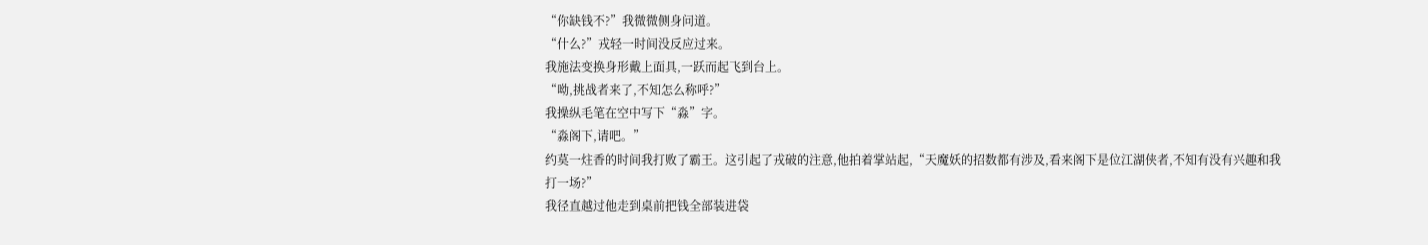“你缺钱不?”我微微侧身问道。
“什么?”戎轻一时间没反应过来。
我施法变换身形戴上面具,一跃而起飞到台上。
“呦,挑战者来了,不知怎么称呼?”
我操纵毛笔在空中写下“淼”字。
“淼阁下,请吧。”
约莫一炷香的时间我打败了霸王。这引起了戎破的注意,他拍着掌站起,“天魔妖的招数都有涉及,看来阁下是位江湖侠者,不知有没有兴趣和我打一场?”
我径直越过他走到桌前把钱全部装进袋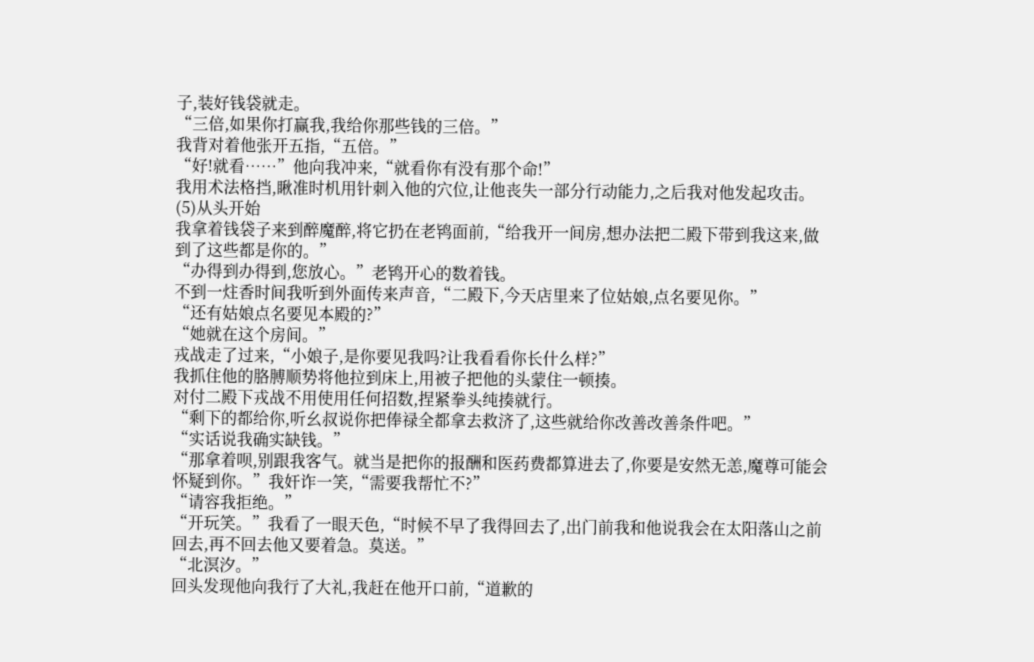子,装好钱袋就走。
“三倍,如果你打赢我,我给你那些钱的三倍。”
我背对着他张开五指,“五倍。”
“好!就看……”他向我冲来,“就看你有没有那个命!”
我用术法格挡,瞅准时机用针刺入他的穴位,让他丧失一部分行动能力,之后我对他发起攻击。
(5)从头开始
我拿着钱袋子来到醉魔醉,将它扔在老鸨面前,“给我开一间房,想办法把二殿下带到我这来,做到了这些都是你的。”
“办得到办得到,您放心。”老鸨开心的数着钱。
不到一炷香时间我听到外面传来声音,“二殿下,今天店里来了位姑娘,点名要见你。”
“还有姑娘点名要见本殿的?”
“她就在这个房间。”
戎战走了过来,“小娘子,是你要见我吗?让我看看你长什么样?”
我抓住他的胳膊顺势将他拉到床上,用被子把他的头蒙住一顿揍。
对付二殿下戎战不用使用任何招数,捏紧拳头纯揍就行。
“剩下的都给你,听幺叔说你把俸禄全都拿去救济了,这些就给你改善改善条件吧。”
“实话说我确实缺钱。”
“那拿着呗,别跟我客气。就当是把你的报酬和医药费都算进去了,你要是安然无恙,魔尊可能会怀疑到你。”我奸诈一笑,“需要我帮忙不?”
“请容我拒绝。”
“开玩笑。”我看了一眼天色,“时候不早了我得回去了,出门前我和他说我会在太阳落山之前回去,再不回去他又要着急。莫送。”
“北溟汐。”
回头发现他向我行了大礼,我赶在他开口前,“道歉的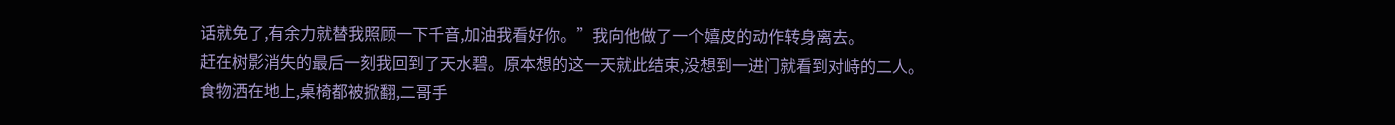话就免了,有余力就替我照顾一下千音,加油我看好你。”我向他做了一个嬉皮的动作转身离去。
赶在树影消失的最后一刻我回到了天水碧。原本想的这一天就此结束,没想到一进门就看到对峙的二人。
食物洒在地上,桌椅都被掀翻,二哥手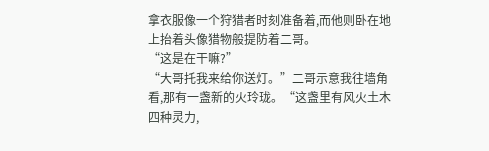拿衣服像一个狩猎者时刻准备着,而他则卧在地上抬着头像猎物般提防着二哥。
“这是在干嘛?”
“大哥托我来给你送灯。”二哥示意我往墙角看,那有一盏新的火玲珑。“这盏里有风火土木四种灵力,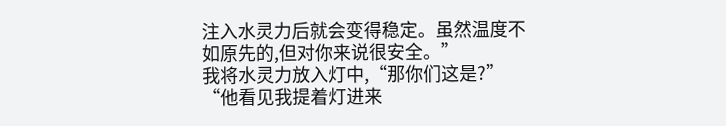注入水灵力后就会变得稳定。虽然温度不如原先的,但对你来说很安全。”
我将水灵力放入灯中,“那你们这是?”
“他看见我提着灯进来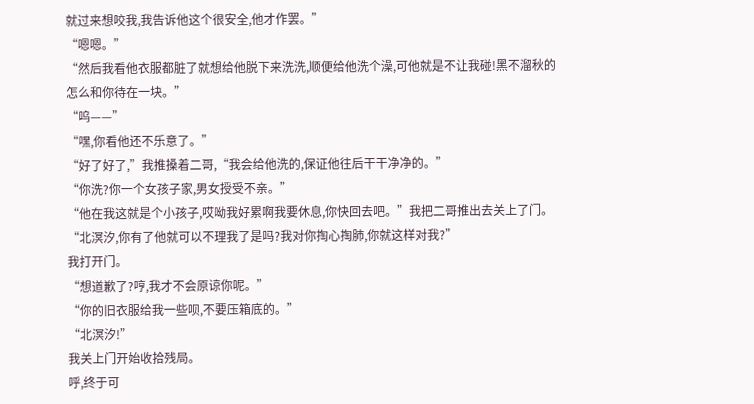就过来想咬我,我告诉他这个很安全,他才作罢。”
“嗯嗯。”
“然后我看他衣服都脏了就想给他脱下来洗洗,顺便给他洗个澡,可他就是不让我碰!黑不溜秋的怎么和你待在一块。”
“呜——”
“嘿,你看他还不乐意了。”
“好了好了,”我推搡着二哥,“我会给他洗的,保证他往后干干净净的。”
“你洗?你一个女孩子家,男女授受不亲。”
“他在我这就是个小孩子,哎呦我好累啊我要休息,你快回去吧。”我把二哥推出去关上了门。
“北溟汐,你有了他就可以不理我了是吗?我对你掏心掏肺,你就这样对我?”
我打开门。
“想道歉了?哼,我才不会原谅你呢。”
“你的旧衣服给我一些呗,不要压箱底的。”
“北溟汐!”
我关上门开始收拾残局。
呼,终于可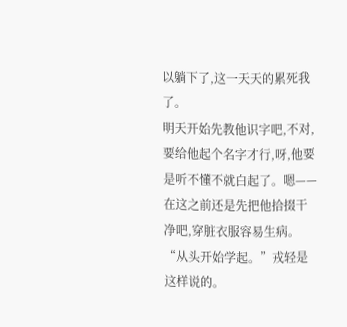以躺下了,这一天天的累死我了。
明天开始先教他识字吧,不对,要给他起个名字才行,呀,他要是听不懂不就白起了。嗯——在这之前还是先把他拾掇干净吧,穿脏衣服容易生病。
“从头开始学起。”戎轻是这样说的。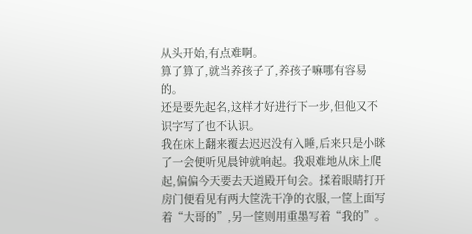从头开始,有点难啊。
算了算了,就当养孩子了,养孩子嘛哪有容易的。
还是要先起名,这样才好进行下一步,但他又不识字写了也不认识。
我在床上翻来覆去迟迟没有入睡,后来只是小眯了一会便听见晨钟就响起。我艰难地从床上爬起,偏偏今天要去天道殿开旬会。揉着眼睛打开房门便看见有两大筐洗干净的衣服,一筐上面写着“大哥的”,另一筐则用重墨写着“我的”。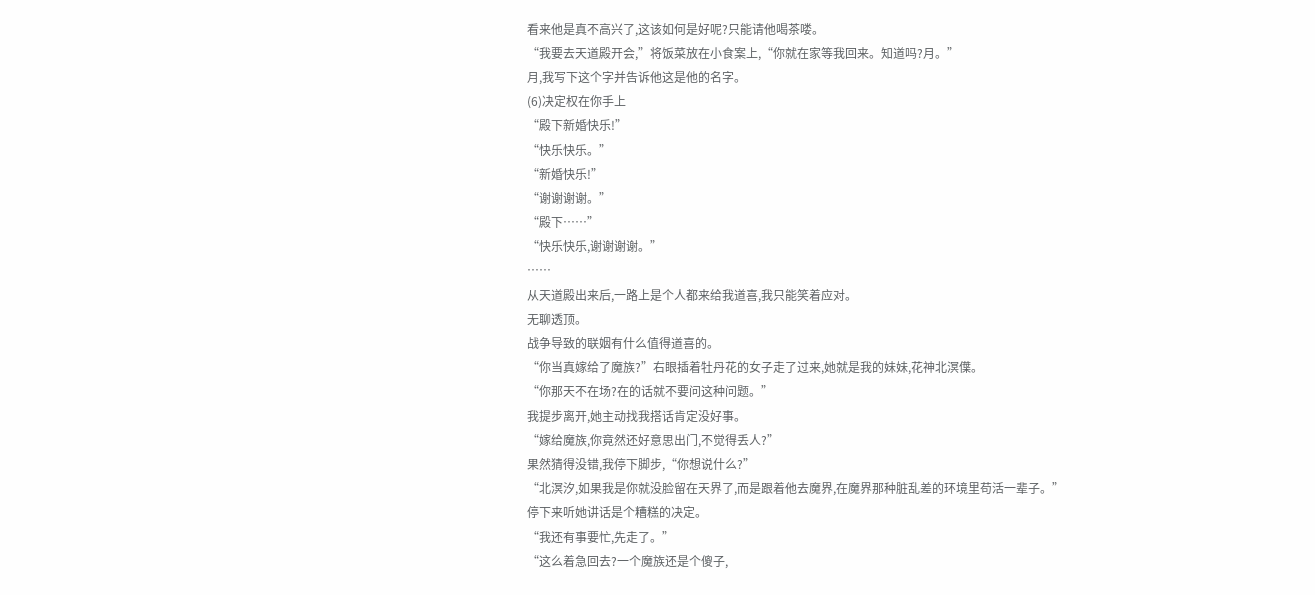看来他是真不高兴了,这该如何是好呢?只能请他喝茶喽。
“我要去天道殿开会,”将饭菜放在小食案上,“你就在家等我回来。知道吗?月。”
月,我写下这个字并告诉他这是他的名字。
(6)决定权在你手上
“殿下新婚快乐!”
“快乐快乐。”
“新婚快乐!”
“谢谢谢谢。”
“殿下……”
“快乐快乐,谢谢谢谢。”
……
从天道殿出来后,一路上是个人都来给我道喜,我只能笑着应对。
无聊透顶。
战争导致的联姻有什么值得道喜的。
“你当真嫁给了魔族?”右眼插着牡丹花的女子走了过来,她就是我的妹妹,花神北溟僷。
“你那天不在场?在的话就不要问这种问题。”
我提步离开,她主动找我搭话肯定没好事。
“嫁给魔族,你竟然还好意思出门,不觉得丢人?”
果然猜得没错,我停下脚步,“你想说什么?”
“北溟汐,如果我是你就没脸留在天界了,而是跟着他去魔界,在魔界那种脏乱差的环境里苟活一辈子。”
停下来听她讲话是个糟糕的决定。
“我还有事要忙,先走了。”
“这么着急回去?一个魔族还是个傻子,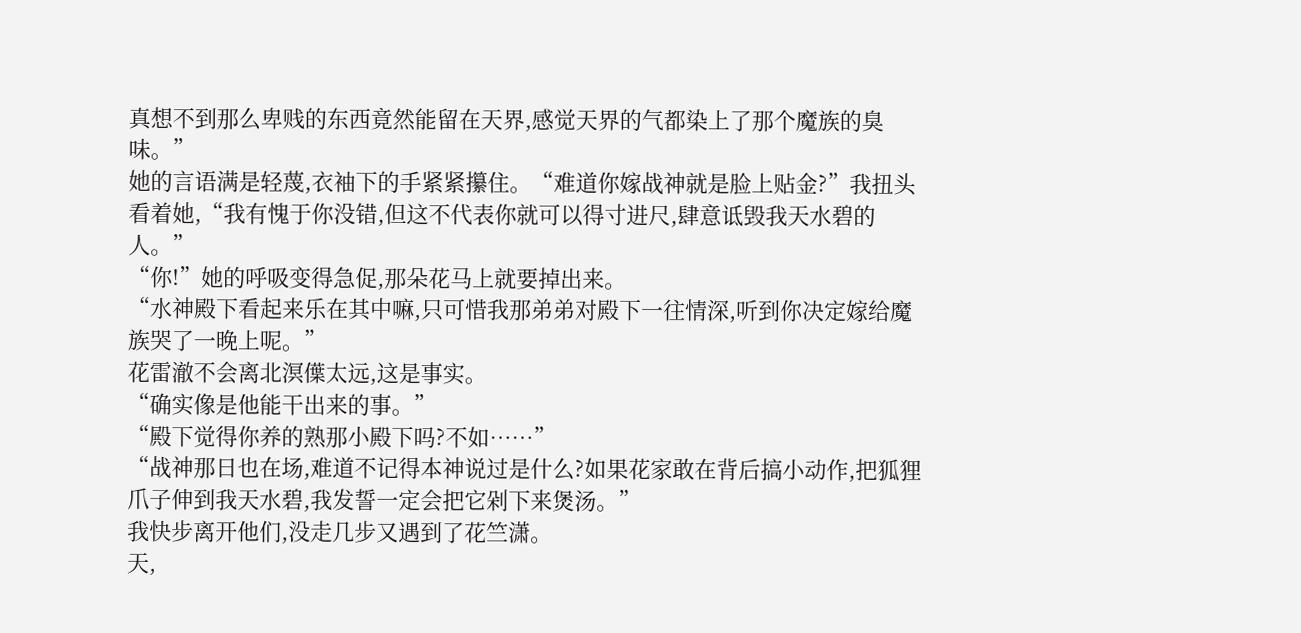真想不到那么卑贱的东西竟然能留在天界,感觉天界的气都染上了那个魔族的臭味。”
她的言语满是轻蔑,衣袖下的手紧紧攥住。“难道你嫁战神就是脸上贴金?”我扭头看着她,“我有愧于你没错,但这不代表你就可以得寸进尺,肆意诋毁我天水碧的人。”
“你!”她的呼吸变得急促,那朵花马上就要掉出来。
“水神殿下看起来乐在其中嘛,只可惜我那弟弟对殿下一往情深,听到你决定嫁给魔族哭了一晚上呢。”
花雷澈不会离北溟僷太远,这是事实。
“确实像是他能干出来的事。”
“殿下觉得你养的熟那小殿下吗?不如……”
“战神那日也在场,难道不记得本神说过是什么?如果花家敢在背后搞小动作,把狐狸爪子伸到我天水碧,我发誓一定会把它剁下来煲汤。”
我快步离开他们,没走几步又遇到了花竺潇。
天,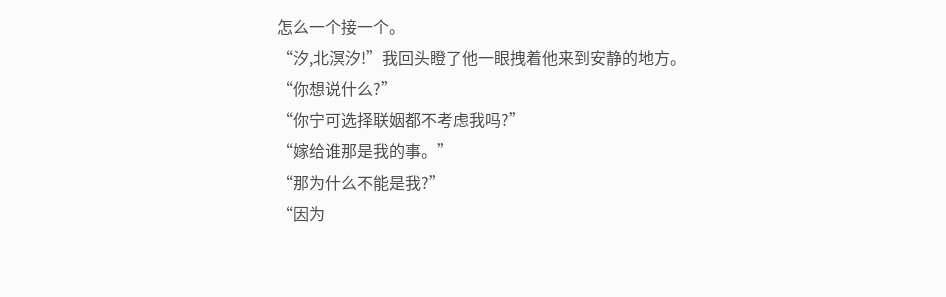怎么一个接一个。
“汐,北溟汐!”我回头瞪了他一眼拽着他来到安静的地方。
“你想说什么?”
“你宁可选择联姻都不考虑我吗?”
“嫁给谁那是我的事。”
“那为什么不能是我?”
“因为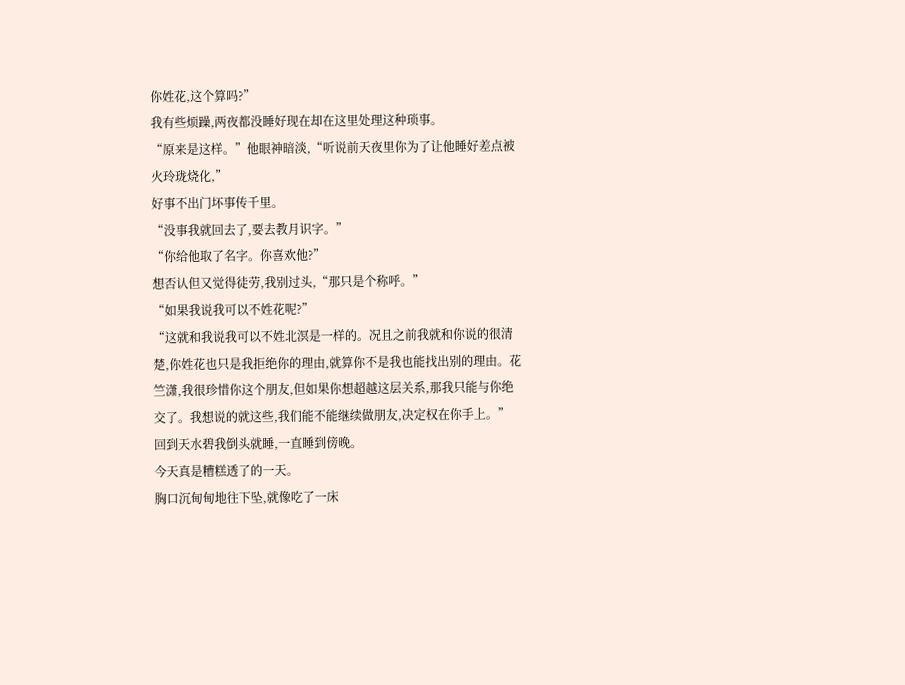你姓花,这个算吗?”
我有些烦躁,两夜都没睡好现在却在这里处理这种琐事。
“原来是这样。”他眼神暗淡,“听说前天夜里你为了让他睡好差点被火玲珑烧化,”
好事不出门坏事传千里。
“没事我就回去了,要去教月识字。”
“你给他取了名字。你喜欢他?”
想否认但又觉得徒劳,我别过头,“那只是个称呼。”
“如果我说我可以不姓花呢?”
“这就和我说我可以不姓北溟是一样的。况且之前我就和你说的很清楚,你姓花也只是我拒绝你的理由,就算你不是我也能找出别的理由。花竺潇,我很珍惜你这个朋友,但如果你想超越这层关系,那我只能与你绝交了。我想说的就这些,我们能不能继续做朋友,决定权在你手上。”
回到天水碧我倒头就睡,一直睡到傍晚。
今天真是糟糕透了的一天。
胸口沉甸甸地往下坠,就像吃了一床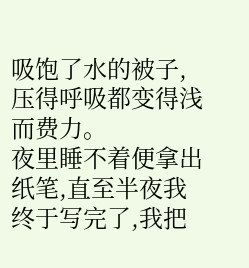吸饱了水的被子,压得呼吸都变得浅而费力。
夜里睡不着便拿出纸笔,直至半夜我终于写完了,我把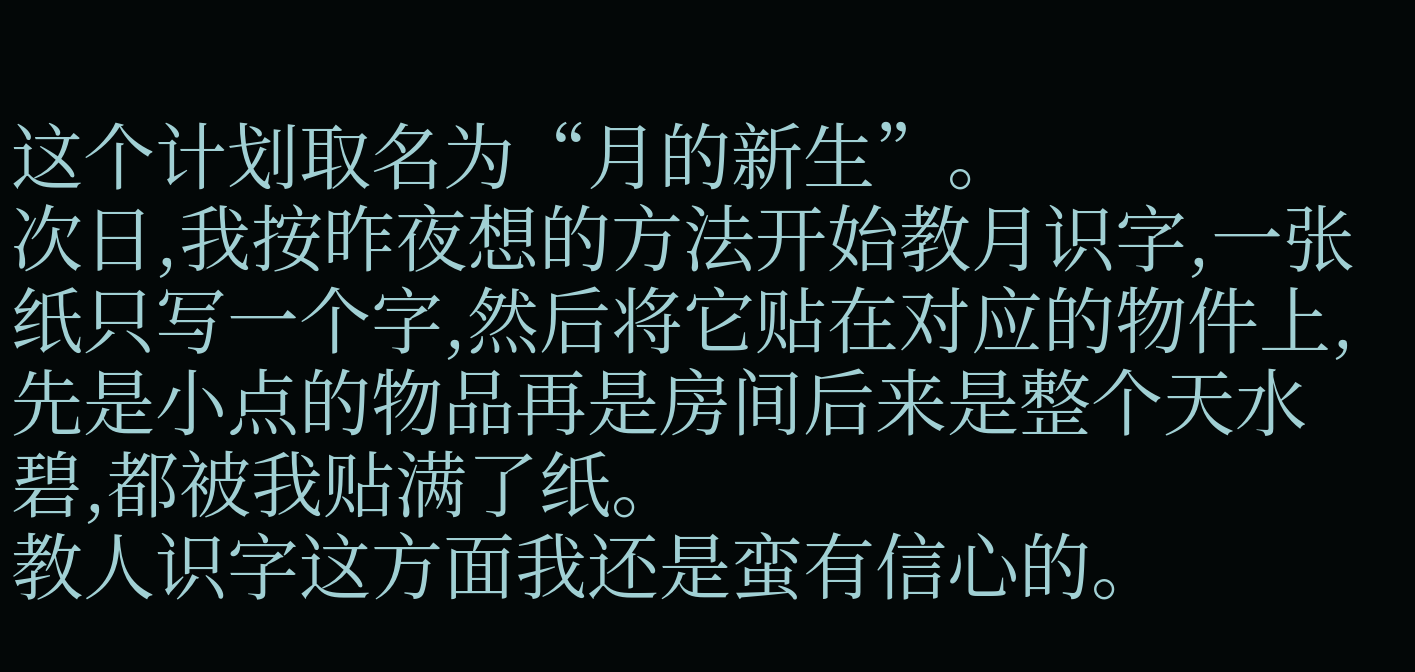这个计划取名为“月的新生”。
次日,我按昨夜想的方法开始教月识字,一张纸只写一个字,然后将它贴在对应的物件上,先是小点的物品再是房间后来是整个天水碧,都被我贴满了纸。
教人识字这方面我还是蛮有信心的。